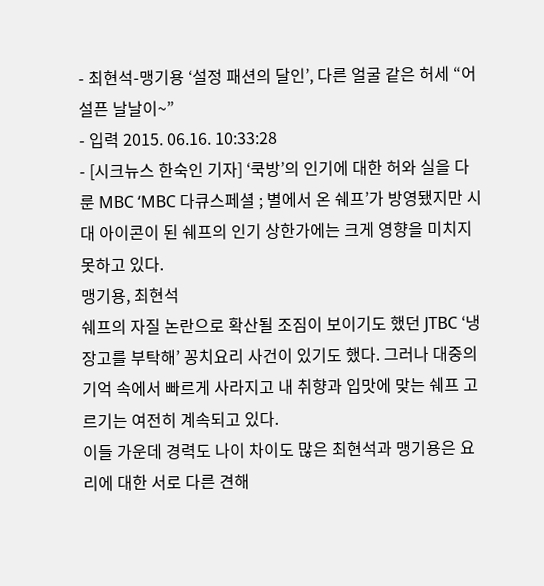- 최현석-맹기용 ‘설정 패션의 달인’, 다른 얼굴 같은 허세 “어설픈 날날이~”
- 입력 2015. 06.16. 10:33:28
- [시크뉴스 한숙인 기자] ‘쿡방’의 인기에 대한 허와 실을 다룬 MBC ‘MBC 다큐스페셜 ; 별에서 온 쉐프’가 방영됐지만 시대 아이콘이 된 쉐프의 인기 상한가에는 크게 영향을 미치지 못하고 있다.
맹기용, 최현석
쉐프의 자질 논란으로 확산될 조짐이 보이기도 했던 JTBC ‘냉장고를 부탁해’ 꽁치요리 사건이 있기도 했다. 그러나 대중의 기억 속에서 빠르게 사라지고 내 취향과 입맛에 맞는 쉐프 고르기는 여전히 계속되고 있다.
이들 가운데 경력도 나이 차이도 많은 최현석과 맹기용은 요리에 대한 서로 다른 견해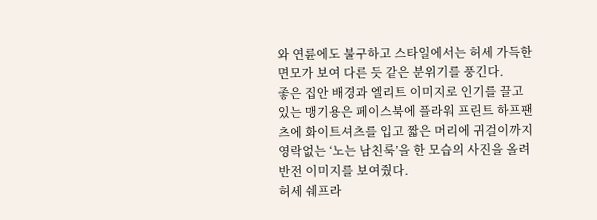와 연륜에도 불구하고 스타일에서는 허세 가득한 면모가 보여 다른 듯 같은 분위기를 풍긴다.
좋은 집안 배경과 엘리트 이미지로 인기를 끌고 있는 맹기용은 페이스북에 플라워 프린트 하프팬츠에 화이트셔츠를 입고 짧은 머리에 귀걸이까지 영락없는 ‘노는 남친룩’을 한 모습의 사진을 올려 반전 이미지를 보여줬다.
허세 쉐프라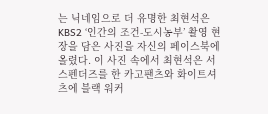는 닉네임으로 더 유명한 최현석은 KBS2 ‘인간의 조건-도시농부’ 촬영 현장을 담은 사진을 자신의 페이스북에 올렸다. 이 사진 속에서 최현석은 서스펜더즈를 한 카고팬츠와 화이트셔츠에 블랙 워커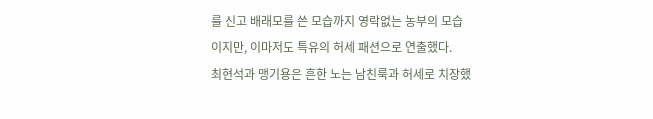를 신고 배래모를 쓴 모습까지 영락없는 농부의 모습이지만, 이마저도 특유의 허세 패션으로 연출했다.
최현석과 맹기용은 흔한 노는 남친룩과 허세로 치장했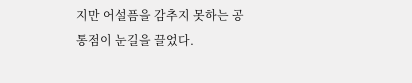지만 어설픔을 감추지 못하는 공통점이 눈길을 끌었다.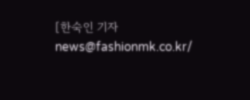[한숙인 기자 news@fashionmk.co.kr/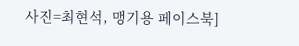사진=최현석, 맹기용 페이스북]